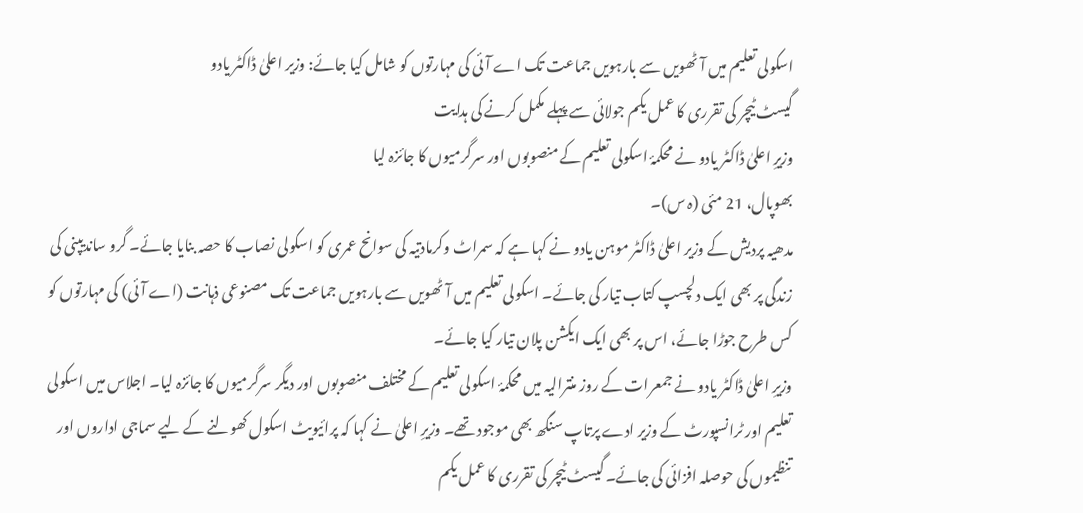اسکولی تعلیم میں آٹھویں سے بارہویں جماعت تک اے آئی کی مہارتوں کو شامل کیا جائے: وزیر اعلیٰ ڈاکٹر یادو
گیسٹ ٹیچر کی تقرری کا عمل یکم جولائی سے پہلے مکمل کرنے کی ہدایت
وزیرِ اعلیٰ ڈاکٹر یادو نے محکمۂ اسکولی تعلیم کے منصوبوں اور سرگرمیوں کا جائزہ لیا
بھوپال، 21 مئی (ہ س)۔
مدھیہ پردیش کے وزیر اعلیٰ ڈاکٹر موہن یادو نے کہا ہے کہ سمراٹ وکرمادتیہ کی سوانح عمری کو اسکولی نصاب کا حصہ بنایا جائے۔ گرو ساندیپنی کی زندگی پر بھی ایک دلچسپ کتاب تیار کی جائے۔ اسکولی تعلیم میں آٹھویں سے بارہویں جماعت تک مصنوعی ذہانت (اے آئی) کی مہارتوں کو کس طرح جوڑا جائے، اس پر بھی ایک ایکشن پلان تیار کیا جائے۔
وزیرِ اعلیٰ ڈاکٹر یادو نے جمعرات کے روز منترالیہ میں محکمۂ اسکولی تعلیم کے مختلف منصوبوں اور دیگر سرگرمیوں کا جائزہ لیا۔ اجلاس میں اسکولی تعلیم اور ٹرانسپورٹ کے وزیر ادے پرتاپ سنگھ بھی موجود تھے۔ وزیرِ اعلیٰ نے کہا کہ پرائیویٹ اسکول کھولنے کے لیے سماجی اداروں اور تنظیموں کی حوصلہ افزائی کی جائے۔ گیسٹ ٹیچر کی تقرری کا عمل یکم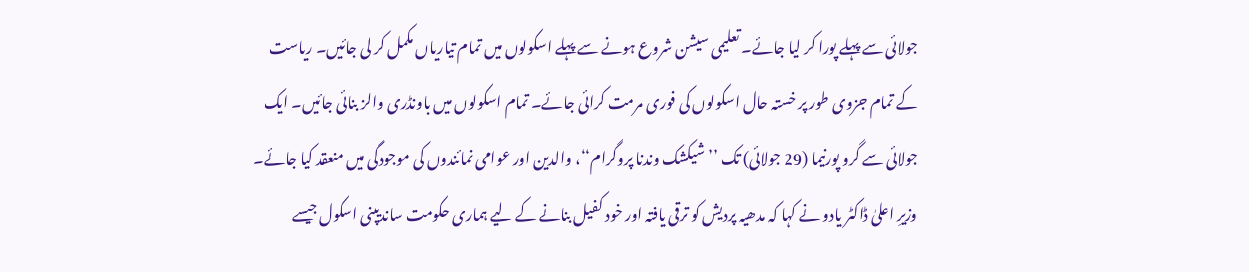جولائی سے پہلے پورا کر لیا جائے۔ تعلیمی سیشن شروع ہونے سے پہلے اسکولوں میں تمام تیاریاں مکمل کر لی جائیں۔ ریاست کے تمام جزوی طور پر خستہ حال اسکولوں کی فوری مرمت کرائی جائے۔ تمام اسکولوں میں باونڈری والز بنائی جائیں۔ ایک جولائی سے گرو پورنیما (29 جولائی) تک ’’شیکشک وندنا پروگرام‘‘، والدین اور عوامی نمائندوں کی موجودگی میں منعقد کیا جائے۔
وزیرِ اعلیٰ ڈاکٹر یادو نے کہا کہ مدھیہ پردیش کو ترقی یافتہ اور خود کفیل بنانے کے لیے ہماری حکومت ساندیپنی اسکول جیسے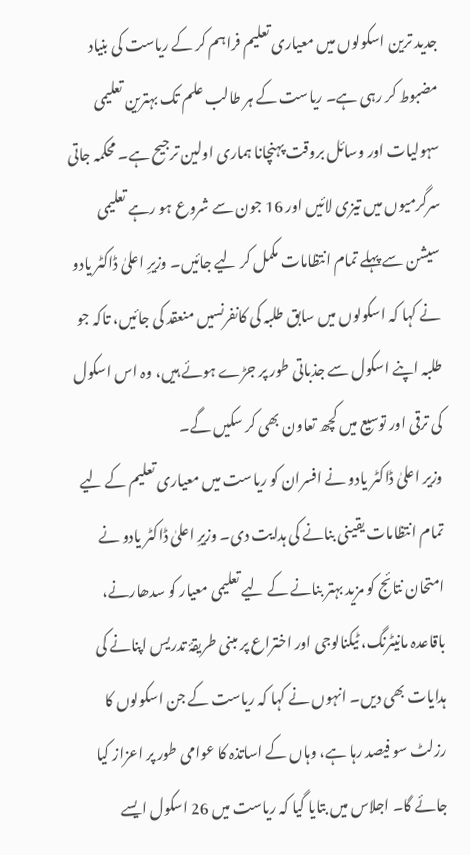جدید ترین اسکولوں میں معیاری تعلیم فراہم کر کے ریاست کی بنیاد مضبوط کر رہی ہے۔ ریاست کے ہر طالب علم تک بہترین تعلیمی سہولیات اور وسائل بروقت پہنچانا ہماری اولین ترجیح ہے۔ محکمہ جاتی سرگرمیوں میں تیزی لائیں اور 16 جون سے شروع ہو رہے تعلیمی سیشن سے پہلے تمام انتظامات مکمل کر لیے جائیں۔ وزیرِ اعلیٰ ڈاکٹر یادو نے کہا کہ اسکولوں میں سابق طلبہ کی کانفرنسیں منعقد کی جائیں، تاکہ جو طلبہ اپنے اسکول سے جذباتی طور پر جڑے ہوئے ہیں، وہ اس اسکول کی ترقی اور توسیع میں کچھ تعاون بھی کر سکیں گے۔
وزیر اعلیٰ ڈاکٹر یادو نے افسران کو ریاست میں معیاری تعلیم کے لیے تمام انتظامات یقینی بنانے کی ہدایت دی۔ وزیرِ اعلیٰ ڈاکٹر یادو نے امتحان نتائج کو مزید بہتر بنانے کے لیے تعلیمی معیار کو سدھارنے، باقاعدہ مانیٹرنگ، ٹیکنالوجی اور اختراع پر مبنی طریقۂ تدریس اپنانے کی ہدایات بھی دیں۔ انہوں نے کہا کہ ریاست کے جن اسکولوں کا رزلٹ سو فیصد رہا ہے، وہاں کے اساتذہ کا عوامی طور پر اعزاز کیا جائے گا۔ اجلاس میں بتایا گیا کہ ریاست میں 26 اسکول ایسے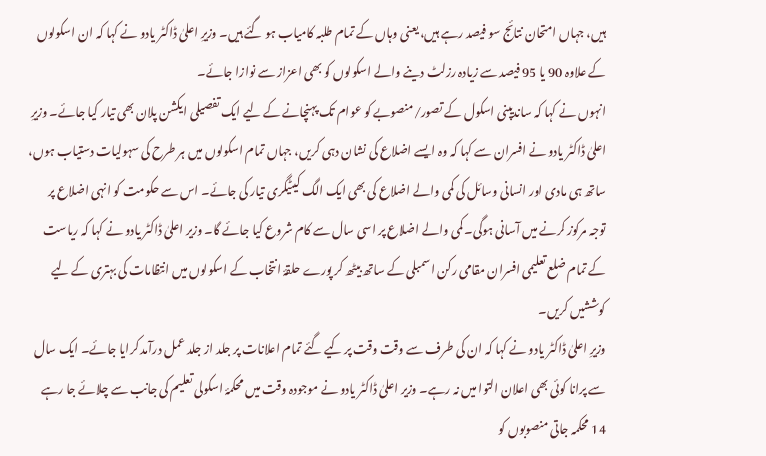ہیں، جہاں امتحان نتائج سو فیصد رہے ہیں، یعنی وہاں کے تمام طلبہ کامیاب ہو گئے ہیں۔ وزیرِ اعلیٰ ڈاکٹر یادو نے کہا کہ ان اسکولوں کے علاوہ 90 یا 95 فیصد سے زیادہ رزلٹ دینے والے اسکولوں کو بھی اعزاز سے نوازا جائے۔
انہوں نے کہا کہ ساندیپنی اسکول کے تصور/منصوبے کو عوام تک پہنچانے کے لیے ایک تفصیلی ایکشن پلان بھی تیار کیا جائے۔ وزیرِ اعلیٰ ڈاکٹر یادو نے افسران سے کہا کہ وہ ایسے اضلاع کی نشان دہی کریں، جہاں تمام اسکولوں میں ہر طرح کی سہولیات دستیاب ہوں، ساتھ ہی مادی اور انسانی وسائل کی کمی والے اضلاع کی بھی ایک الگ کیٹیگری تیار کی جائے۔ اس سے حکومت کو انہی اضلاع پر توجہ مرکوز کرنے میں آسانی ہوگی۔ کمی والے اضلاع پر اسی سال سے کام شروع کیا جائے گا۔ وزیر اعلیٰ ڈاکٹر یادو نے کہا کہ ریاست کے تمام ضلع تعلیمی افسران مقامی رکن اسمبلی کے ساتھ بیٹھ کر پورے حلقۂ انتخاب کے اسکولوں میں انتظامات کی بہتری کے لیے کوششیں کریں۔
وزیرِ اعلیٰ ڈاکٹر یادو نے کہا کہ ان کی طرف سے وقت وقت پر کیے گئے تمام اعلانات پر جلد از جلد عمل درآمد کرایا جائے۔ ایک سال سے پرانا کوئی بھی اعلان التوا میں نہ رہے۔ وزیر اعلیٰ ڈاکٹر یادو نے موجودہ وقت میں محکمۂ اسکولی تعلیم کی جانب سے چلائے جا رہے 14 محکمہ جاتی منصوبوں کو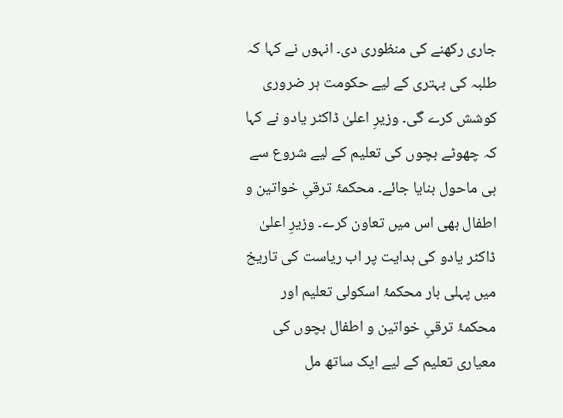جاری رکھنے کی منظوری دی۔ انہوں نے کہا کہ طلبہ کی بہتری کے لیے حکومت ہر ضروری کوشش کرے گی۔ وزیرِ اعلیٰ ڈاکٹر یادو نے کہا کہ چھوٹے بچوں کی تعلیم کے لیے شروع سے ہی ماحول بنایا جائے۔ محکمۂ ترقیِ خواتین و اطفال بھی اس میں تعاون کرے۔ وزیرِ اعلیٰ ڈاکٹر یادو کی ہدایت پر اب ریاست کی تاریخ میں پہلی بار محکمۂ اسکولی تعلیم اور محکمۂ ترقیِ خواتین و اطفال بچوں کی معیاری تعلیم کے لیے ایک ساتھ مل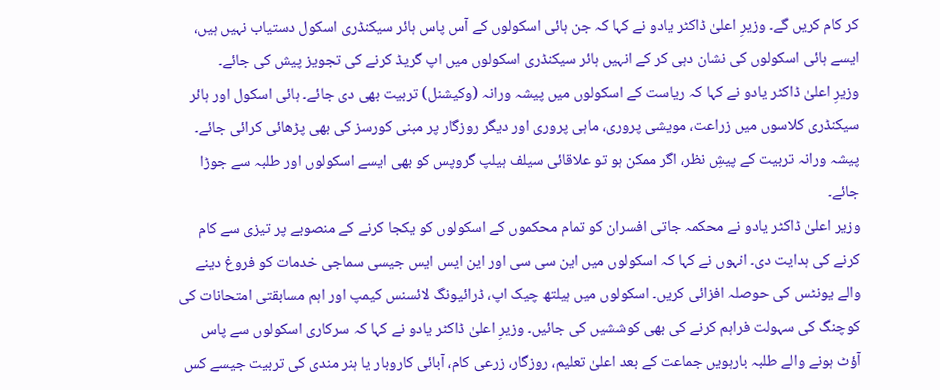کر کام کریں گے۔ وزیرِ اعلیٰ ڈاکٹر یادو نے کہا کہ جن ہائی اسکولوں کے آس پاس ہائر سیکنڈری اسکول دستیاب نہیں ہیں، ایسے ہائی اسکولوں کی نشان دہی کر کے انہیں ہائر سیکنڈری اسکولوں میں اپ گریڈ کرنے کی تجویز پیش کی جائے۔
وزیرِ اعلیٰ ڈاکٹر یادو نے کہا کہ ریاست کے اسکولوں میں پیشہ ورانہ (وکیشنل) تربیت بھی دی جائے۔ ہائی اسکول اور ہائر سیکنڈری کلاسوں میں زراعت، مویشی پروری، ماہی پروری اور دیگر روزگار پر مبنی کورسز کی بھی پڑھائی کرائی جائے۔ پیشہ ورانہ تربیت کے پیشِ نظر، اگر ممکن ہو تو علاقائی سیلف ہیلپ گروپس کو بھی ایسے اسکولوں اور طلبہ سے جوڑا جائے۔
وزیر اعلیٰ ڈاکٹر یادو نے محکمہ جاتی افسران کو تمام محکموں کے اسکولوں کو یکجا کرنے کے منصوبے پر تیزی سے کام کرنے کی ہدایت دی۔ انہوں نے کہا کہ اسکولوں میں این سی سی اور این ایس ایس جیسی سماجی خدمات کو فروغ دینے والے یونٹس کی حوصلہ افزائی کریں۔ اسکولوں میں ہیلتھ چیک اپ، ڈرائیونگ لائسنس کیمپ اور اہم مسابقتی امتحانات کی کوچنگ کی سہولت فراہم کرنے کی بھی کوششیں کی جائیں۔ وزیرِ اعلیٰ ڈاکٹر یادو نے کہا کہ سرکاری اسکولوں سے پاس آؤٹ ہونے والے طلبہ بارہویں جماعت کے بعد اعلیٰ تعلیم، روزگار، زرعی کام، آبائی کاروبار یا ہنر مندی کی تربیت جیسے کس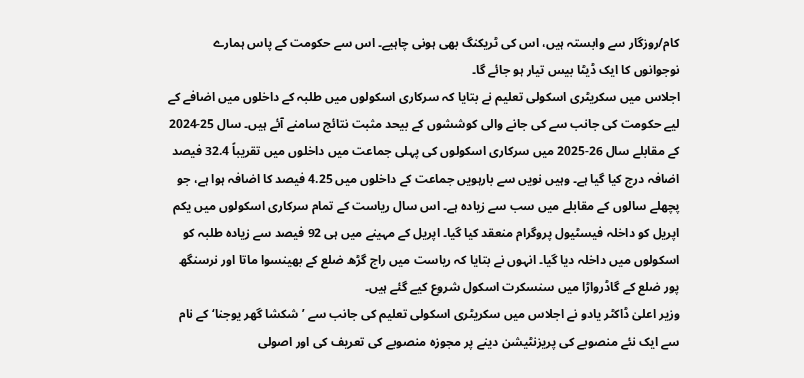کام/روزگار سے وابستہ ہیں، اس کی ٹریکنگ بھی ہونی چاہیے۔ اس سے حکومت کے پاس ہمارے نوجوانوں کا ایک ڈیٹا بیس تیار ہو جائے گا۔
اجلاس میں سکریٹری اسکولی تعلیم نے بتایا کہ سرکاری اسکولوں میں طلبہ کے داخلوں میں اضافے کے لیے حکومت کی جانب سے کی جانے والی کوششوں کے بیحد مثبت نتائج سامنے آئے ہیں۔ سال 25-2024 کے مقابلے سال 26-2025 میں سرکاری اسکولوں کی پہلی جماعت میں داخلوں میں تقریباً 32.4 فیصد اضافہ درج کیا گیا ہے۔ وہیں نویں سے بارہویں جماعت کے داخلوں میں 4.25 فیصد کا اضافہ ہوا ہے، جو پچھلے سالوں کے مقابلے میں سب سے زیادہ ہے۔ اس سال ریاست کے تمام سرکاری اسکولوں میں یکم اپریل کو داخلہ فیسٹیول پروگرام منعقد کیا گیا۔ اپریل کے مہینے میں ہی 92 فیصد سے زیادہ طلبہ کو اسکولوں میں داخلہ دیا گیا۔ انہوں نے بتایا کہ ریاست میں راج گڑھ ضلع کے بھینسوا ماتا اور نرسنگھ پور ضلع کے گاڈرواڑا میں سنسکرت اسکول شروع کیے گئے ہیں۔
وزیر اعلیٰ ڈاکٹر یادو نے اجلاس میں سکریٹری اسکولی تعلیم کی جانب سے ’شکشا گھر یوجنا‘ کے نام سے ایک نئے منصوبے کی پریزنٹیشن دینے پر مجوزہ منصوبے کی تعریف کی اور اصولی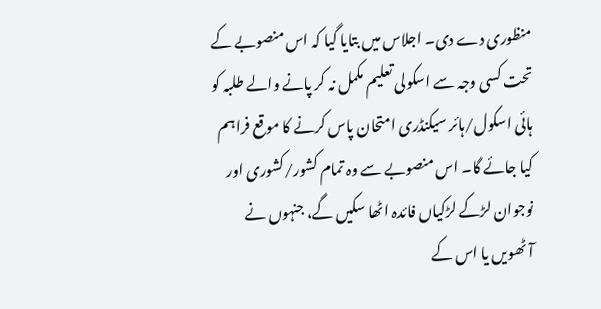منظوری دے دی۔ اجلاس میں بتایا گیا کہ اس منصوبے کے تحت کسی وجہ سے اسکولی تعلیم مکمل نہ کر پانے والے طلبہ کو ہائی اسکول/ہائر سیکنڈری امتحان پاس کرنے کا موقع فراہم کیا جائے گا۔ اس منصوبے سے وہ تمام کشور/کشوری اور نوجوان لڑکے لڑکیاں فائدہ اٹھا سکیں گے، جنہوں نے آٹھویں یا اس کے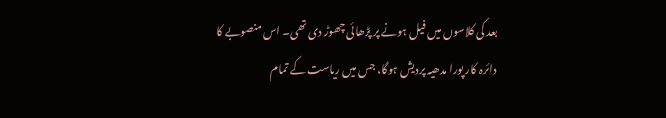بعد کی کلاسوں میں فیل ہونے پر پڑھائی چھوڑ دی تھی۔ اس منصوبے کا دائرہ کار پورا مدھیہ پردیش ہوگا، جس میں ریاست کے تمام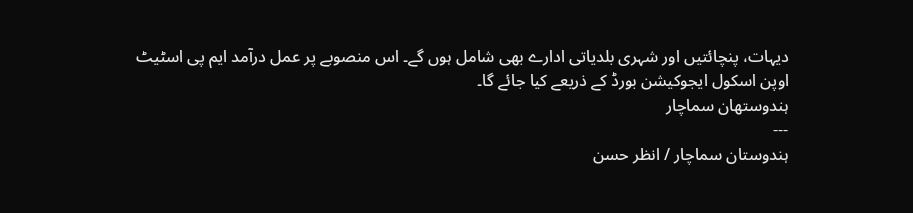دیہات، پنچائتیں اور شہری بلدیاتی ادارے بھی شامل ہوں گے۔ اس منصوبے پر عمل درآمد ایم پی اسٹیٹ اوپن اسکول ایجوکیشن بورڈ کے ذریعے کیا جائے گا۔
ہندوستھان سماچار
---
ہندوستان سماچار / انظر حسن